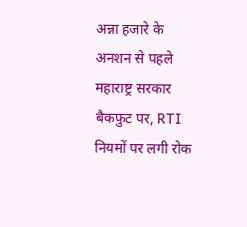अन्ना हजारे के अनशन से पहले महाराष्ट्र सरकार बैकफुट पर, RTI नियमों पर लगी रोक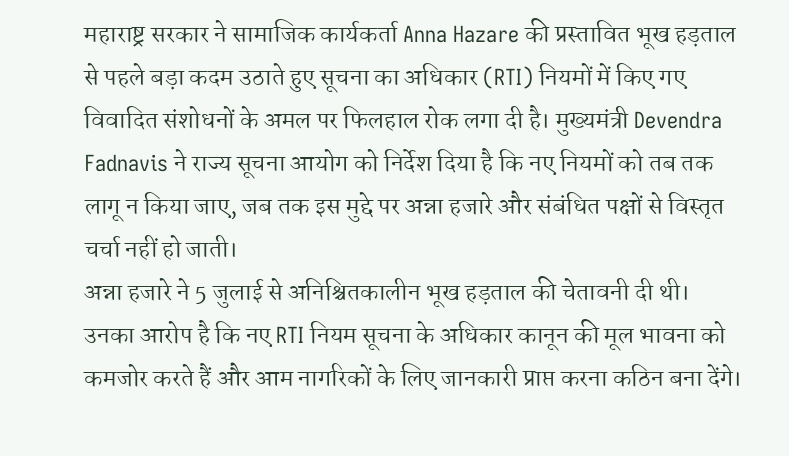महाराष्ट्र सरकार ने सामाजिक कार्यकर्ता Anna Hazare की प्रस्तावित भूख हड़ताल से पहले बड़ा कदम उठाते हुए सूचना का अधिकार (RTI) नियमों में किए गए विवादित संशोधनों के अमल पर फिलहाल रोक लगा दी है। मुख्यमंत्री Devendra Fadnavis ने राज्य सूचना आयोग को निर्देश दिया है कि नए नियमों को तब तक लागू न किया जाए, जब तक इस मुद्दे पर अन्ना हजारे और संबंधित पक्षों से विस्तृत चर्चा नहीं हो जाती।
अन्ना हजारे ने 5 जुलाई से अनिश्चितकालीन भूख हड़ताल की चेतावनी दी थी। उनका आरोप है कि नए RTI नियम सूचना के अधिकार कानून की मूल भावना को कमजोर करते हैं और आम नागरिकों के लिए जानकारी प्राप्त करना कठिन बना देंगे।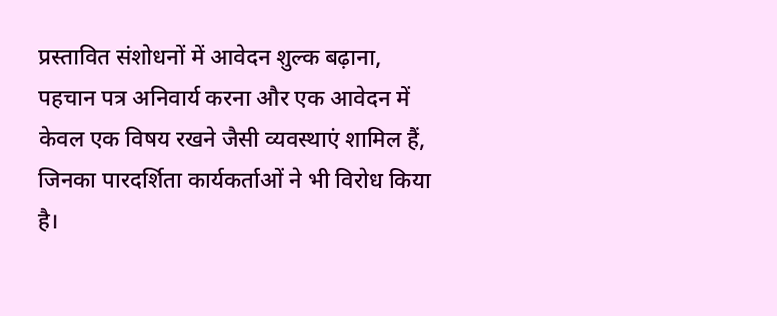प्रस्तावित संशोधनों में आवेदन शुल्क बढ़ाना, पहचान पत्र अनिवार्य करना और एक आवेदन में केवल एक विषय रखने जैसी व्यवस्थाएं शामिल हैं, जिनका पारदर्शिता कार्यकर्ताओं ने भी विरोध किया है।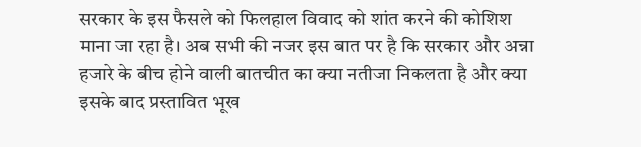सरकार के इस फैसले को फिलहाल विवाद को शांत करने की कोशिश माना जा रहा है। अब सभी की नजर इस बात पर है कि सरकार और अन्ना हजारे के बीच होने वाली बातचीत का क्या नतीजा निकलता है और क्या इसके बाद प्रस्तावित भूख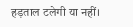हड़ताल टलेगी या नहीं।